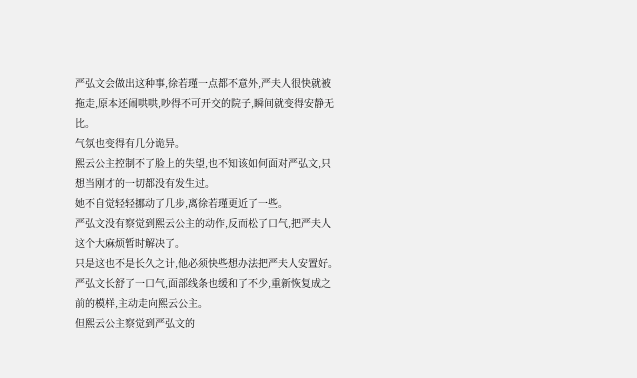严弘文会做出这种事,徐若瑾一点都不意外,严夫人很快就被拖走,原本还闹哄哄,吵得不可开交的院子,瞬间就变得安静无比。
气氛也变得有几分诡异。
熙云公主控制不了脸上的失望,也不知该如何面对严弘文,只想当刚才的一切都没有发生过。
她不自觉轻轻挪动了几步,离徐若瑾更近了一些。
严弘文没有察觉到熙云公主的动作,反而松了口气,把严夫人这个大麻烦暂时解决了。
只是这也不是长久之计,他必须快些想办法把严夫人安置好。严弘文长舒了一口气,面部线条也缓和了不少,重新恢复成之前的模样,主动走向熙云公主。
但熙云公主察觉到严弘文的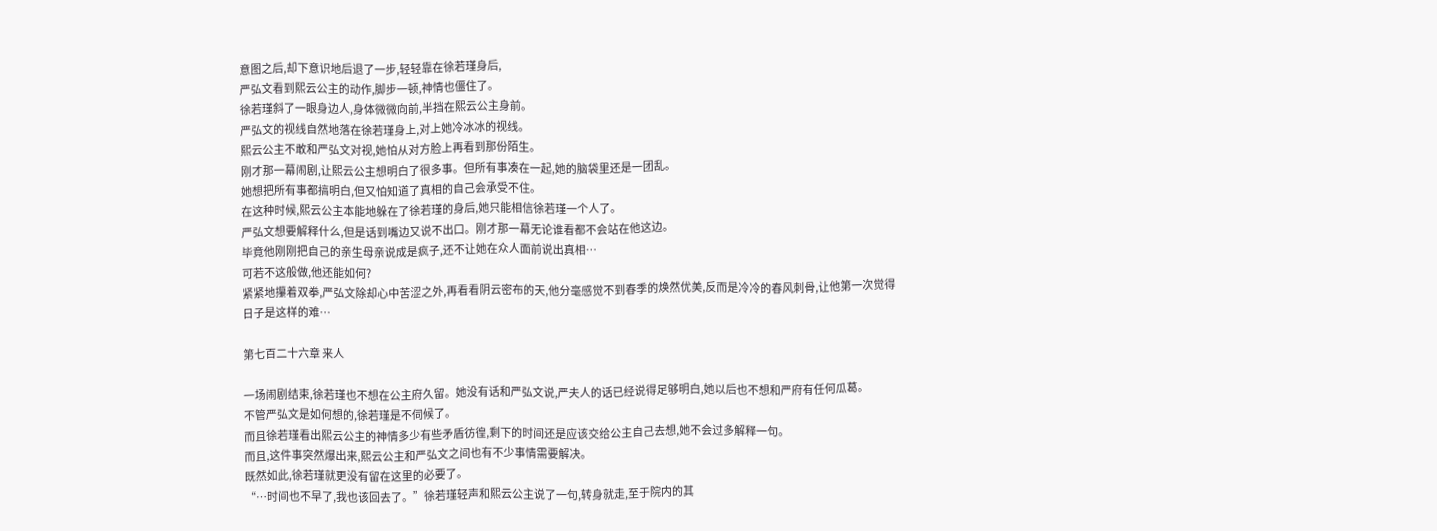意图之后,却下意识地后退了一步,轻轻靠在徐若瑾身后,
严弘文看到熙云公主的动作,脚步一顿,神情也僵住了。
徐若瑾斜了一眼身边人,身体微微向前,半挡在熙云公主身前。
严弘文的视线自然地落在徐若瑾身上,对上她冷冰冰的视线。
熙云公主不敢和严弘文对视,她怕从对方脸上再看到那份陌生。
刚才那一幕闹剧,让熙云公主想明白了很多事。但所有事凑在一起,她的脑袋里还是一团乱。
她想把所有事都搞明白,但又怕知道了真相的自己会承受不住。
在这种时候,熙云公主本能地躲在了徐若瑾的身后,她只能相信徐若瑾一个人了。
严弘文想要解释什么,但是话到嘴边又说不出口。刚才那一幕无论谁看都不会站在他这边。
毕竟他刚刚把自己的亲生母亲说成是疯子,还不让她在众人面前说出真相…
可若不这般做,他还能如何?
紧紧地攥着双拳,严弘文除却心中苦涩之外,再看看阴云密布的天,他分毫感觉不到春季的焕然优美,反而是冷冷的春风刺骨,让他第一次觉得日子是这样的难…

第七百二十六章 来人

一场闹剧结束,徐若瑾也不想在公主府久留。她没有话和严弘文说,严夫人的话已经说得足够明白,她以后也不想和严府有任何瓜葛。
不管严弘文是如何想的,徐若瑾是不伺候了。
而且徐若瑾看出熙云公主的神情多少有些矛盾彷徨,剩下的时间还是应该交给公主自己去想,她不会过多解释一句。
而且,这件事突然爆出来,熙云公主和严弘文之间也有不少事情需要解决。
既然如此,徐若瑾就更没有留在这里的必要了。
“…时间也不早了,我也该回去了。”徐若瑾轻声和熙云公主说了一句,转身就走,至于院内的其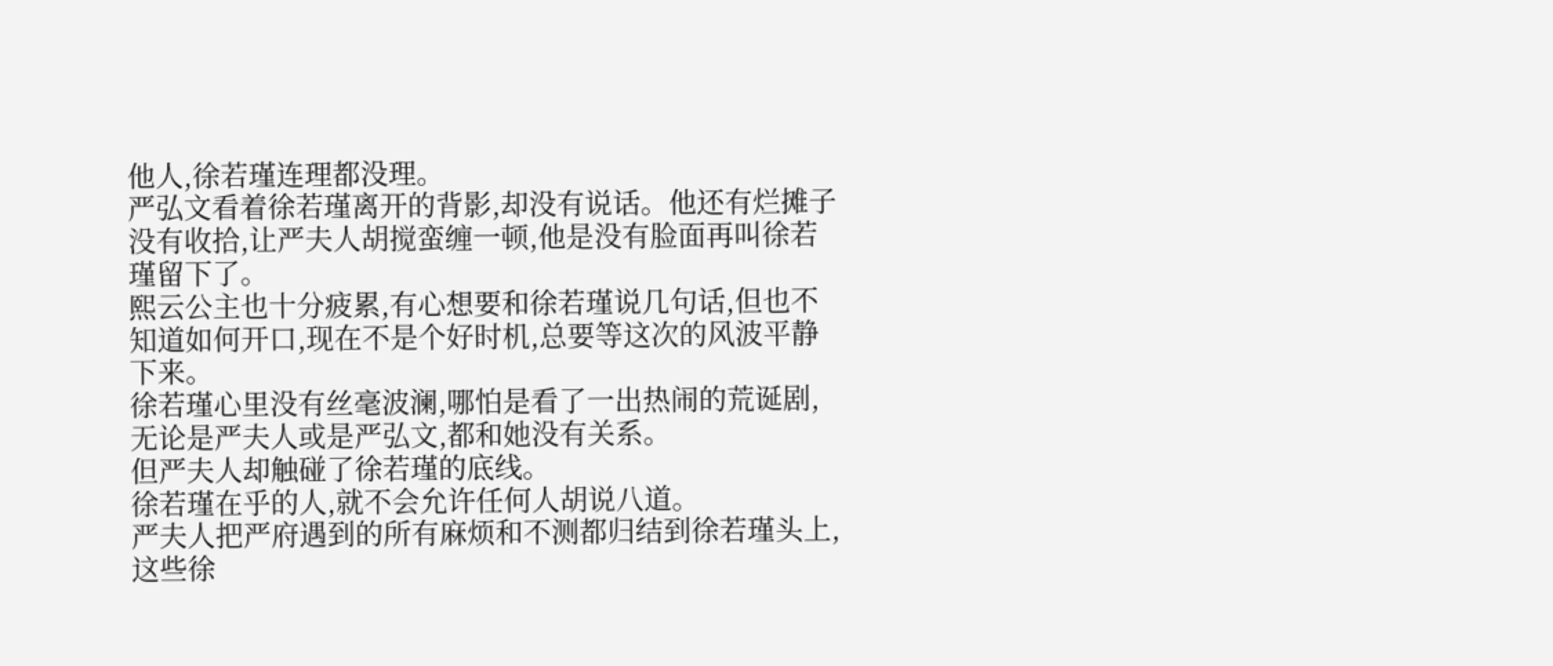他人,徐若瑾连理都没理。
严弘文看着徐若瑾离开的背影,却没有说话。他还有烂摊子没有收拾,让严夫人胡搅蛮缠一顿,他是没有脸面再叫徐若瑾留下了。
熙云公主也十分疲累,有心想要和徐若瑾说几句话,但也不知道如何开口,现在不是个好时机,总要等这次的风波平静下来。
徐若瑾心里没有丝毫波澜,哪怕是看了一出热闹的荒诞剧,无论是严夫人或是严弘文,都和她没有关系。
但严夫人却触碰了徐若瑾的底线。
徐若瑾在乎的人,就不会允许任何人胡说八道。
严夫人把严府遇到的所有麻烦和不测都归结到徐若瑾头上,这些徐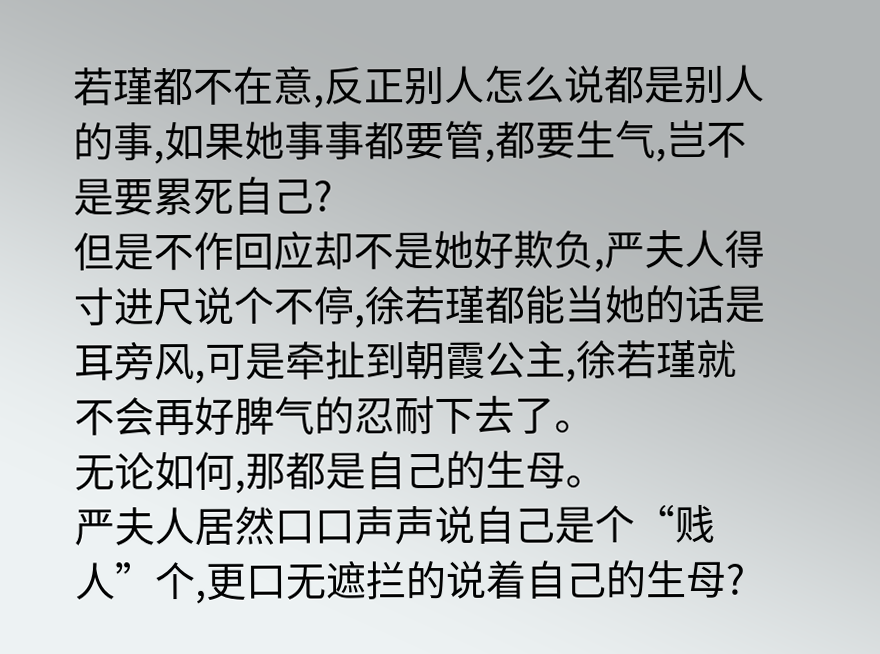若瑾都不在意,反正别人怎么说都是别人的事,如果她事事都要管,都要生气,岂不是要累死自己?
但是不作回应却不是她好欺负,严夫人得寸进尺说个不停,徐若瑾都能当她的话是耳旁风,可是牵扯到朝霞公主,徐若瑾就不会再好脾气的忍耐下去了。
无论如何,那都是自己的生母。
严夫人居然口口声声说自己是个“贱人”个,更口无遮拦的说着自己的生母?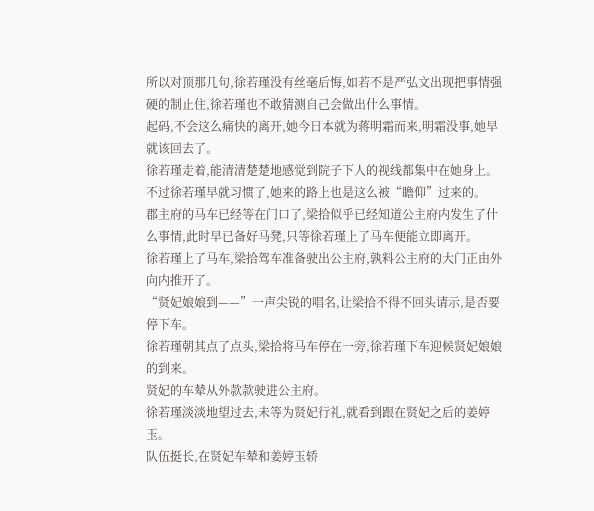所以对顶那几句,徐若瑾没有丝毫后悔,如若不是严弘文出现把事情强硬的制止住,徐若瑾也不敢猜测自己会做出什么事情。
起码,不会这么痛快的离开,她今日本就为蒋明霜而来,明霜没事,她早就该回去了。
徐若瑾走着,能清清楚楚地感觉到院子下人的视线都集中在她身上。
不过徐若瑾早就习惯了,她来的路上也是这么被“瞻仰”过来的。
郡主府的马车已经等在门口了,梁拾似乎已经知道公主府内发生了什么事情,此时早已备好马凳,只等徐若瑾上了马车便能立即离开。
徐若瑾上了马车,梁拾驾车准备驶出公主府,孰料公主府的大门正由外向内推开了。
“贤妃娘娘到——”一声尖锐的唱名,让梁拾不得不回头请示,是否要停下车。
徐若瑾朝其点了点头,梁拾将马车停在一旁,徐若瑾下车迎候贤妃娘娘的到来。
贤妃的车辇从外款款驶进公主府。
徐若瑾淡淡地望过去,未等为贤妃行礼,就看到跟在贤妃之后的姜婷玉。
队伍挺长,在贤妃车辇和姜婷玉轿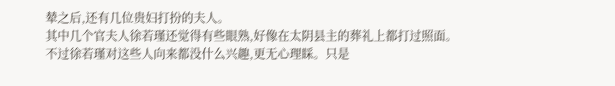辇之后,还有几位贵妇打扮的夫人。
其中几个官夫人徐若瑾还觉得有些眼熟,好像在太阴县主的葬礼上都打过照面。
不过徐若瑾对这些人向来都没什么兴趣,更无心理睬。只是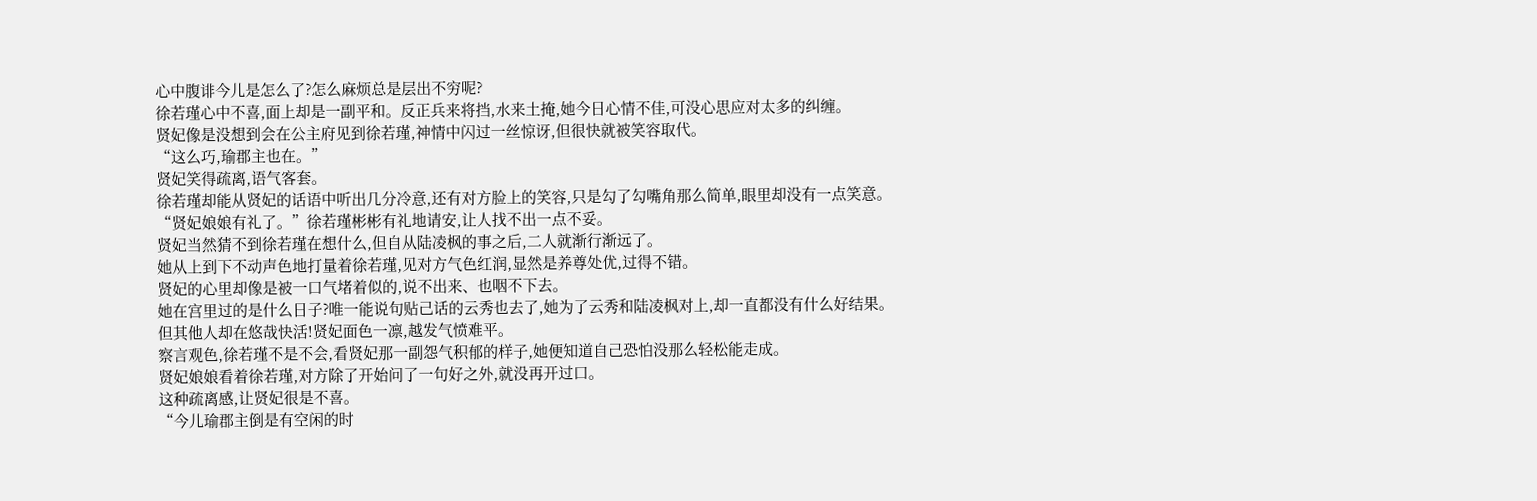心中腹诽今儿是怎么了?怎么麻烦总是层出不穷呢?
徐若瑾心中不喜,面上却是一副平和。反正兵来将挡,水来土掩,她今日心情不佳,可没心思应对太多的纠缠。
贤妃像是没想到会在公主府见到徐若瑾,神情中闪过一丝惊讶,但很快就被笑容取代。
“这么巧,瑜郡主也在。”
贤妃笑得疏离,语气客套。
徐若瑾却能从贤妃的话语中听出几分冷意,还有对方脸上的笑容,只是勾了勾嘴角那么简单,眼里却没有一点笑意。
“贤妃娘娘有礼了。”徐若瑾彬彬有礼地请安,让人找不出一点不妥。
贤妃当然猜不到徐若瑾在想什么,但自从陆凌枫的事之后,二人就渐行渐远了。
她从上到下不动声色地打量着徐若瑾,见对方气色红润,显然是养尊处优,过得不错。
贤妃的心里却像是被一口气堵着似的,说不出来、也咽不下去。
她在宫里过的是什么日子?唯一能说句贴己话的云秀也去了,她为了云秀和陆凌枫对上,却一直都没有什么好结果。
但其他人却在悠哉快活!贤妃面色一凛,越发气愤难平。
察言观色,徐若瑾不是不会,看贤妃那一副怨气积郁的样子,她便知道自己恐怕没那么轻松能走成。
贤妃娘娘看着徐若瑾,对方除了开始问了一句好之外,就没再开过口。
这种疏离感,让贤妃很是不喜。
“今儿瑜郡主倒是有空闲的时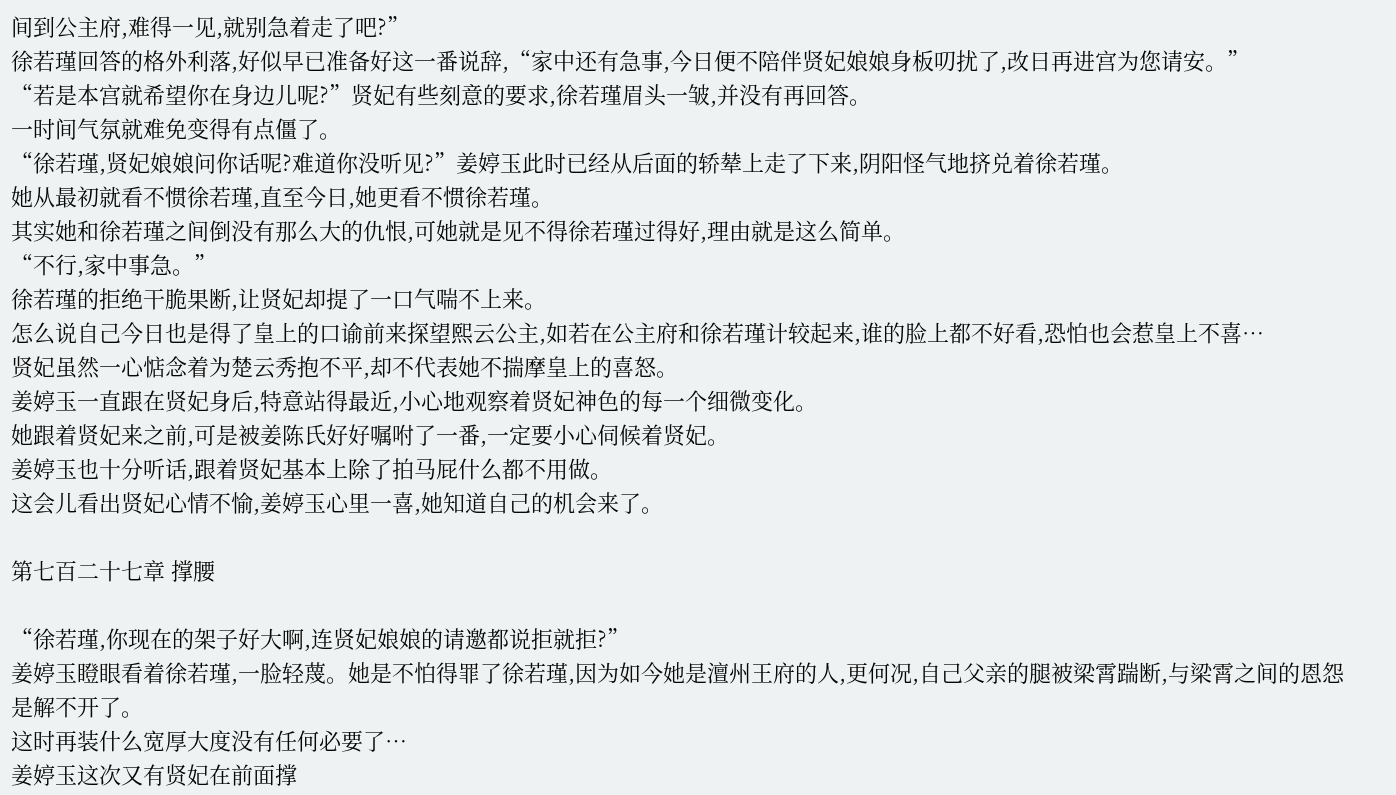间到公主府,难得一见,就别急着走了吧?”
徐若瑾回答的格外利落,好似早已准备好这一番说辞,“家中还有急事,今日便不陪伴贤妃娘娘身板叨扰了,改日再进宫为您请安。”
“若是本宫就希望你在身边儿呢?”贤妃有些刻意的要求,徐若瑾眉头一皱,并没有再回答。
一时间气氛就难免变得有点僵了。
“徐若瑾,贤妃娘娘问你话呢?难道你没听见?”姜婷玉此时已经从后面的轿辇上走了下来,阴阳怪气地挤兑着徐若瑾。
她从最初就看不惯徐若瑾,直至今日,她更看不惯徐若瑾。
其实她和徐若瑾之间倒没有那么大的仇恨,可她就是见不得徐若瑾过得好,理由就是这么简单。
“不行,家中事急。”
徐若瑾的拒绝干脆果断,让贤妃却提了一口气喘不上来。
怎么说自己今日也是得了皇上的口谕前来探望熙云公主,如若在公主府和徐若瑾计较起来,谁的脸上都不好看,恐怕也会惹皇上不喜…
贤妃虽然一心惦念着为楚云秀抱不平,却不代表她不揣摩皇上的喜怒。
姜婷玉一直跟在贤妃身后,特意站得最近,小心地观察着贤妃神色的每一个细微变化。
她跟着贤妃来之前,可是被姜陈氏好好嘱咐了一番,一定要小心伺候着贤妃。
姜婷玉也十分听话,跟着贤妃基本上除了拍马屁什么都不用做。
这会儿看出贤妃心情不愉,姜婷玉心里一喜,她知道自己的机会来了。

第七百二十七章 撑腰

“徐若瑾,你现在的架子好大啊,连贤妃娘娘的请邀都说拒就拒?”
姜婷玉瞪眼看着徐若瑾,一脸轻蔑。她是不怕得罪了徐若瑾,因为如今她是澶州王府的人,更何况,自己父亲的腿被梁霄踹断,与梁霄之间的恩怨是解不开了。
这时再装什么宽厚大度没有任何必要了…
姜婷玉这次又有贤妃在前面撑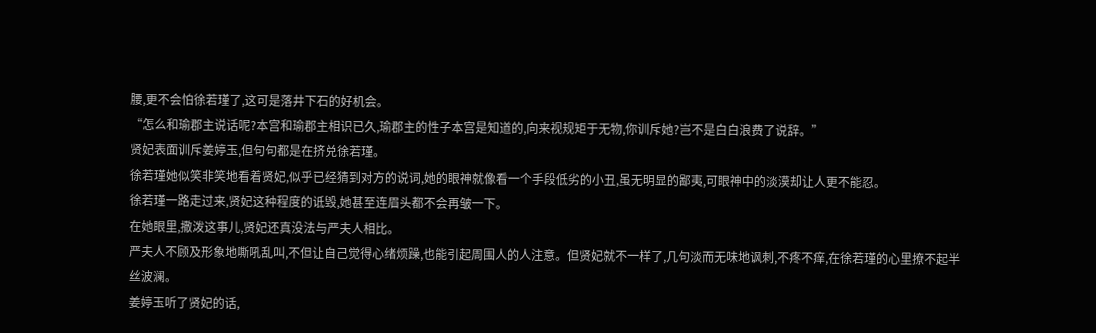腰,更不会怕徐若瑾了,这可是落井下石的好机会。
“怎么和瑜郡主说话呢?本宫和瑜郡主相识已久,瑜郡主的性子本宫是知道的,向来视规矩于无物,你训斥她?岂不是白白浪费了说辞。”
贤妃表面训斥姜婷玉,但句句都是在挤兑徐若瑾。
徐若瑾她似笑非笑地看着贤妃,似乎已经猜到对方的说词,她的眼神就像看一个手段低劣的小丑,虽无明显的鄙夷,可眼神中的淡漠却让人更不能忍。
徐若瑾一路走过来,贤妃这种程度的诋毁,她甚至连眉头都不会再皱一下。
在她眼里,撒泼这事儿,贤妃还真没法与严夫人相比。
严夫人不顾及形象地嘶吼乱叫,不但让自己觉得心绪烦躁,也能引起周围人的人注意。但贤妃就不一样了,几句淡而无味地讽刺,不疼不痒,在徐若瑾的心里撩不起半丝波澜。
姜婷玉听了贤妃的话,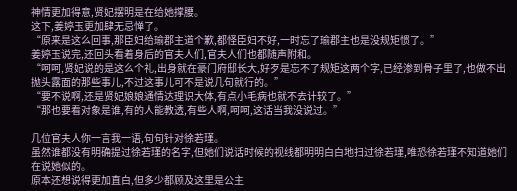神情更加得意,贤妃摆明是在给她撑腰。
这下,姜婷玉更加肆无忌惮了。
“原来是这么回事,那臣妇给瑜郡主道个歉,都怪臣妇不好,一时忘了瑜郡主也是没规矩惯了。”
姜婷玉说完,还回头看着身后的官夫人们,官夫人们也都随声附和。
“呵呵,贤妃说的是这么个礼,出身就在豪门府邸长大,好歹是忘不了规矩这两个字,已经渗到骨子里了,也做不出抛头露面的那些事儿,不过这事儿可不是说几句就行的。”
“要不说啊,还是贤妃娘娘通情达理识大体,有点小毛病也就不去计较了。”
“那也要看对象是谁,有的人能教透,有些人啊,呵呵,这话当我没说过。”

几位官夫人你一言我一语,句句针对徐若瑾。
虽然谁都没有明确提过徐若瑾的名字,但她们说话时候的视线都明明白白地扫过徐若瑾,唯恐徐若瑾不知道她们在说她似的。
原本还想说得更加直白,但多少都顾及这里是公主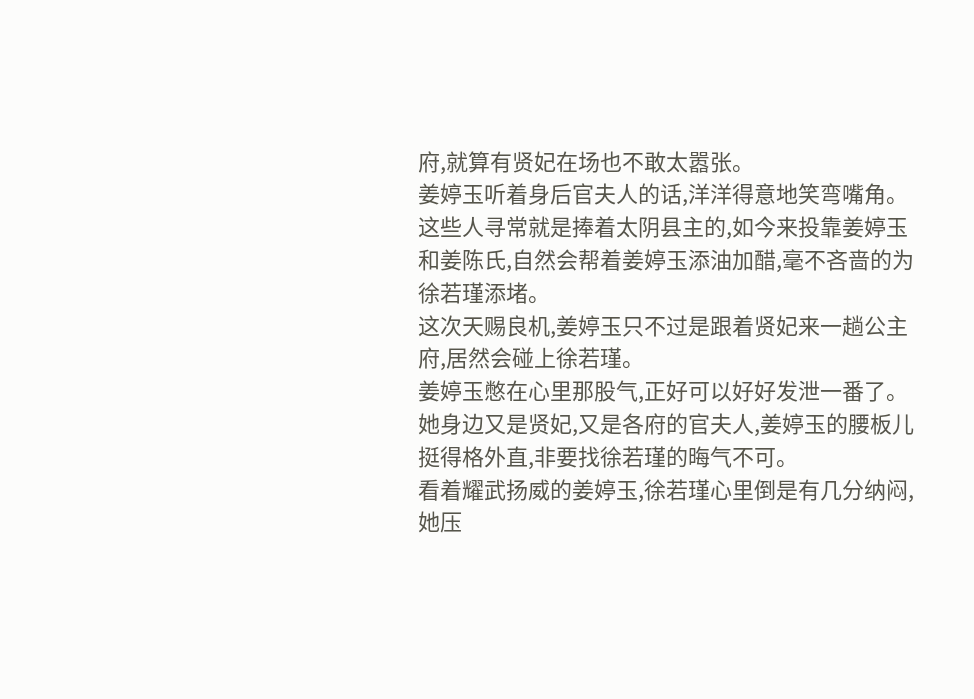府,就算有贤妃在场也不敢太嚣张。
姜婷玉听着身后官夫人的话,洋洋得意地笑弯嘴角。这些人寻常就是捧着太阴县主的,如今来投靠姜婷玉和姜陈氏,自然会帮着姜婷玉添油加醋,毫不吝啬的为徐若瑾添堵。
这次天赐良机,姜婷玉只不过是跟着贤妃来一趟公主府,居然会碰上徐若瑾。
姜婷玉憋在心里那股气,正好可以好好发泄一番了。
她身边又是贤妃,又是各府的官夫人,姜婷玉的腰板儿挺得格外直,非要找徐若瑾的晦气不可。
看着耀武扬威的姜婷玉,徐若瑾心里倒是有几分纳闷,她压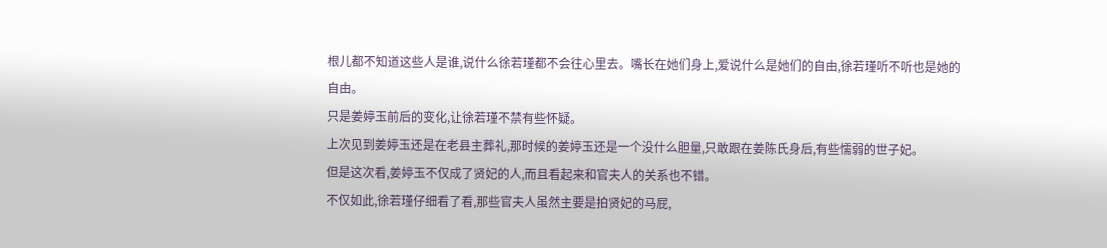根儿都不知道这些人是谁,说什么徐若瑾都不会往心里去。嘴长在她们身上,爱说什么是她们的自由,徐若瑾听不听也是她的自由。
只是姜婷玉前后的变化,让徐若瑾不禁有些怀疑。
上次见到姜婷玉还是在老县主葬礼,那时候的姜婷玉还是一个没什么胆量,只敢跟在姜陈氏身后,有些懦弱的世子妃。
但是这次看,姜婷玉不仅成了贤妃的人,而且看起来和官夫人的关系也不错。
不仅如此,徐若瑾仔细看了看,那些官夫人虽然主要是拍贤妃的马屁,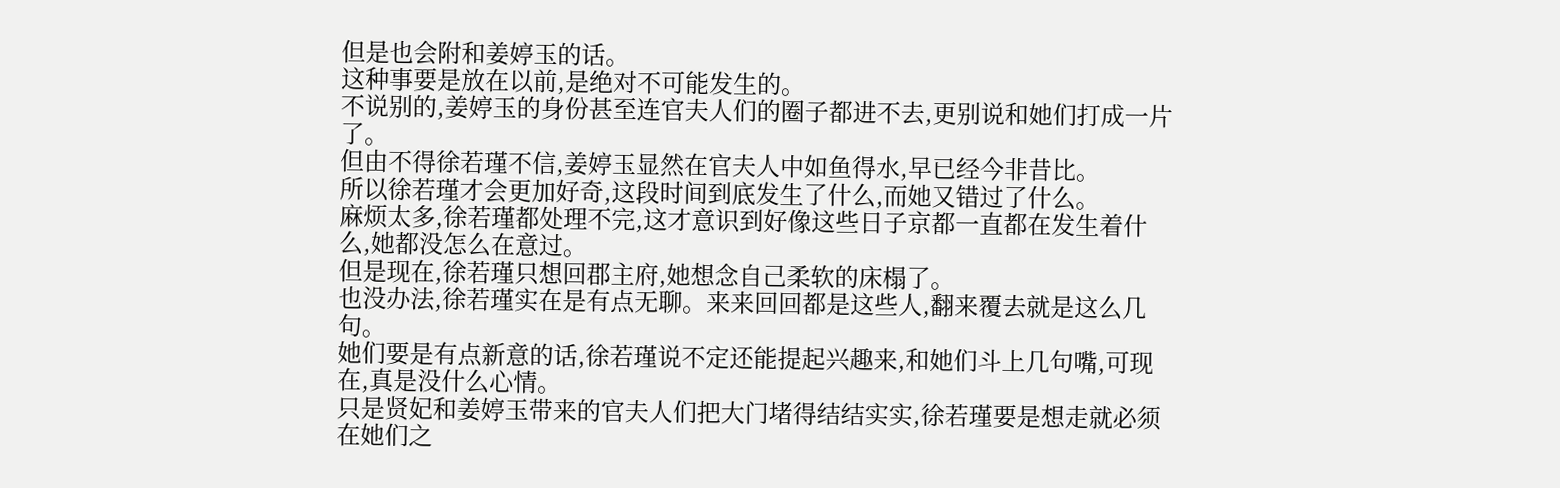但是也会附和姜婷玉的话。
这种事要是放在以前,是绝对不可能发生的。
不说别的,姜婷玉的身份甚至连官夫人们的圈子都进不去,更别说和她们打成一片了。
但由不得徐若瑾不信,姜婷玉显然在官夫人中如鱼得水,早已经今非昔比。
所以徐若瑾才会更加好奇,这段时间到底发生了什么,而她又错过了什么。
麻烦太多,徐若瑾都处理不完,这才意识到好像这些日子京都一直都在发生着什么,她都没怎么在意过。
但是现在,徐若瑾只想回郡主府,她想念自己柔软的床榻了。
也没办法,徐若瑾实在是有点无聊。来来回回都是这些人,翻来覆去就是这么几句。
她们要是有点新意的话,徐若瑾说不定还能提起兴趣来,和她们斗上几句嘴,可现在,真是没什么心情。
只是贤妃和姜婷玉带来的官夫人们把大门堵得结结实实,徐若瑾要是想走就必须在她们之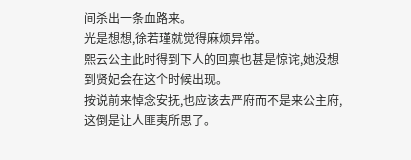间杀出一条血路来。
光是想想,徐若瑾就觉得麻烦异常。
熙云公主此时得到下人的回禀也甚是惊诧,她没想到贤妃会在这个时候出现。
按说前来悼念安抚,也应该去严府而不是来公主府,这倒是让人匪夷所思了。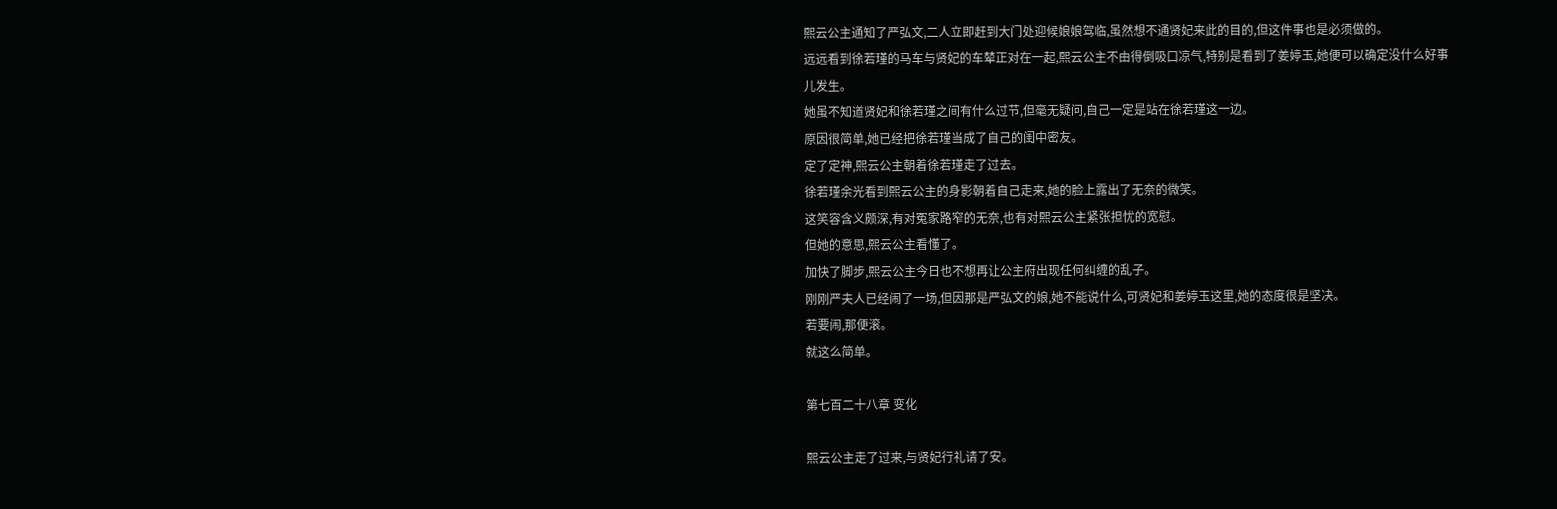熙云公主通知了严弘文,二人立即赶到大门处迎候娘娘驾临,虽然想不通贤妃来此的目的,但这件事也是必须做的。
远远看到徐若瑾的马车与贤妃的车辇正对在一起,熙云公主不由得倒吸口凉气,特别是看到了姜婷玉,她便可以确定没什么好事儿发生。
她虽不知道贤妃和徐若瑾之间有什么过节,但毫无疑问,自己一定是站在徐若瑾这一边。
原因很简单,她已经把徐若瑾当成了自己的闺中密友。
定了定神,熙云公主朝着徐若瑾走了过去。
徐若瑾余光看到熙云公主的身影朝着自己走来,她的脸上露出了无奈的微笑。
这笑容含义颇深,有对冤家路窄的无奈,也有对熙云公主紧张担忧的宽慰。
但她的意思,熙云公主看懂了。
加快了脚步,熙云公主今日也不想再让公主府出现任何纠缠的乱子。
刚刚严夫人已经闹了一场,但因那是严弘文的娘,她不能说什么,可贤妃和姜婷玉这里,她的态度很是坚决。
若要闹,那便滚。
就这么简单。

第七百二十八章 变化

熙云公主走了过来,与贤妃行礼请了安。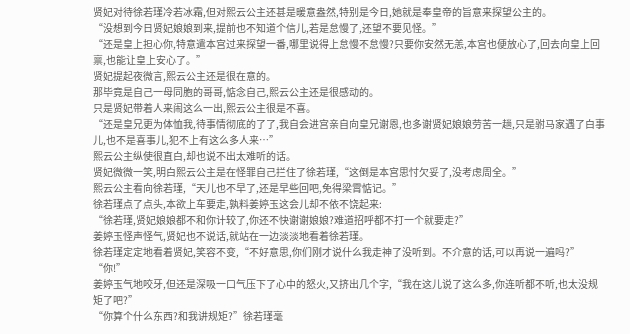贤妃对待徐若瑾冷若冰霜,但对熙云公主还甚是暖意盎然,特别是今日,她就是奉皇帝的旨意来探望公主的。
“没想到今日贤妃娘娘到来,提前也不知道个信儿,若是怠慢了,还望不要见怪。”
“还是皇上担心你,特意遣本宫过来探望一番,哪里说得上怠慢不怠慢?只要你安然无恙,本宫也便放心了,回去向皇上回禀,也能让皇上安心了。”
贤妃提起夜微言,熙云公主还是很在意的。
那毕竟是自己一母同胞的哥哥,惦念自己,熙云公主还是很感动的。
只是贤妃带着人来闹这么一出,熙云公主很是不喜。
“还是皇兄更为体恤我,待事情彻底的了了,我自会进宫亲自向皇兄谢恩,也多谢贤妃娘娘劳苦一趟,只是驸马家遇了白事儿,也不是喜事儿,犯不上有这么多人来…”
熙云公主纵使很直白,却也说不出太难听的话。
贤妃微微一笑,明白熙云公主是在怪罪自己拦住了徐若瑾,“这倒是本宫思忖欠妥了,没考虑周全。”
熙云公主看向徐若瑾,“天儿也不早了,还是早些回吧,免得梁霄惦记。”
徐若瑾点了点头,本欲上车要走,孰料姜婷玉这会儿却不依不饶起来:
“徐若瑾,贤妃娘娘都不和你计较了,你还不快谢谢娘娘?难道招呼都不打一个就要走?”
姜婷玉怪声怪气,贤妃也不说话,就站在一边淡淡地看着徐若瑾。
徐若瑾定定地看着贤妃,笑容不变,“不好意思,你们刚才说什么我走神了没听到。不介意的话,可以再说一遍吗?”
“你!”
姜婷玉气地咬牙,但还是深吸一口气压下了心中的怒火,又挤出几个字,“我在这儿说了这么多,你连听都不听,也太没规矩了吧?”
“你算个什么东西?和我讲规矩?”徐若瑾毫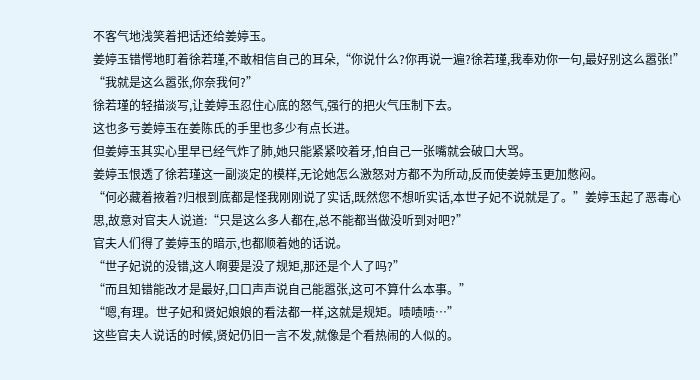不客气地浅笑着把话还给姜婷玉。
姜婷玉错愕地盯着徐若瑾,不敢相信自己的耳朵,“你说什么?你再说一遍?徐若瑾,我奉劝你一句,最好别这么嚣张!”
“我就是这么嚣张,你奈我何?”
徐若瑾的轻描淡写,让姜婷玉忍住心底的怒气,强行的把火气压制下去。
这也多亏姜婷玉在姜陈氏的手里也多少有点长进。
但姜婷玉其实心里早已经气炸了肺,她只能紧紧咬着牙,怕自己一张嘴就会破口大骂。
姜婷玉恨透了徐若瑾这一副淡定的模样,无论她怎么激怒对方都不为所动,反而使姜婷玉更加憋闷。
“何必藏着掖着?归根到底都是怪我刚刚说了实话,既然您不想听实话,本世子妃不说就是了。”姜婷玉起了恶毒心思,故意对官夫人说道:“只是这么多人都在,总不能都当做没听到对吧?”
官夫人们得了姜婷玉的暗示,也都顺着她的话说。
“世子妃说的没错,这人啊要是没了规矩,那还是个人了吗?”
“而且知错能改才是最好,口口声声说自己能嚣张,这可不算什么本事。”
“嗯,有理。世子妃和贤妃娘娘的看法都一样,这就是规矩。啧啧啧…”
这些官夫人说话的时候,贤妃仍旧一言不发,就像是个看热闹的人似的。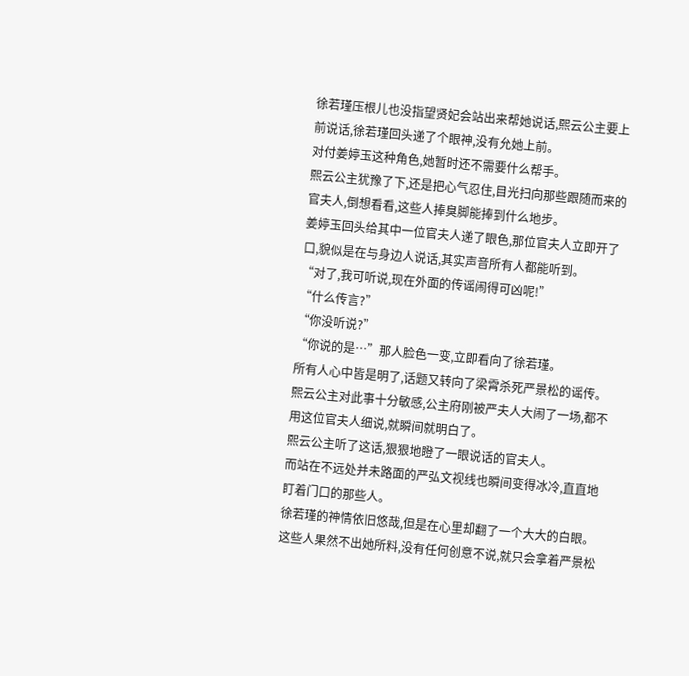徐若瑾压根儿也没指望贤妃会站出来帮她说话,熙云公主要上前说话,徐若瑾回头递了个眼神,没有允她上前。
对付姜婷玉这种角色,她暂时还不需要什么帮手。
熙云公主犹豫了下,还是把心气忍住,目光扫向那些跟随而来的官夫人,倒想看看,这些人捧臭脚能捧到什么地步。
姜婷玉回头给其中一位官夫人递了眼色,那位官夫人立即开了口,貌似是在与身边人说话,其实声音所有人都能听到。
“对了,我可听说,现在外面的传谣闹得可凶呢!”
“什么传言?”
“你没听说?”
“你说的是…”那人脸色一变,立即看向了徐若瑾。
所有人心中皆是明了,话题又转向了梁霄杀死严景松的谣传。
熙云公主对此事十分敏感,公主府刚被严夫人大闹了一场,都不用这位官夫人细说,就瞬间就明白了。
熙云公主听了这话,狠狠地瞪了一眼说话的官夫人。
而站在不远处并未路面的严弘文视线也瞬间变得冰冷,直直地盯着门口的那些人。
徐若瑾的神情依旧悠哉,但是在心里却翻了一个大大的白眼。
这些人果然不出她所料,没有任何创意不说,就只会拿着严景松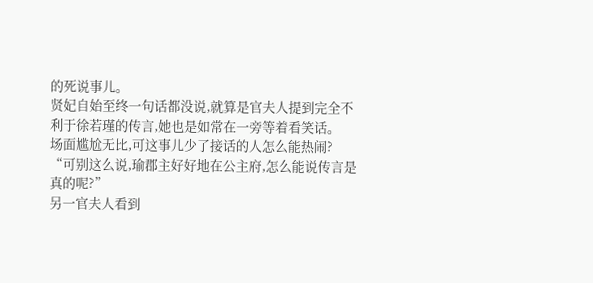的死说事儿。
贤妃自始至终一句话都没说,就算是官夫人提到完全不利于徐若瑾的传言,她也是如常在一旁等着看笑话。
场面尴尬无比,可这事儿少了接话的人怎么能热闹?
“可别这么说,瑜郡主好好地在公主府,怎么能说传言是真的呢?”
另一官夫人看到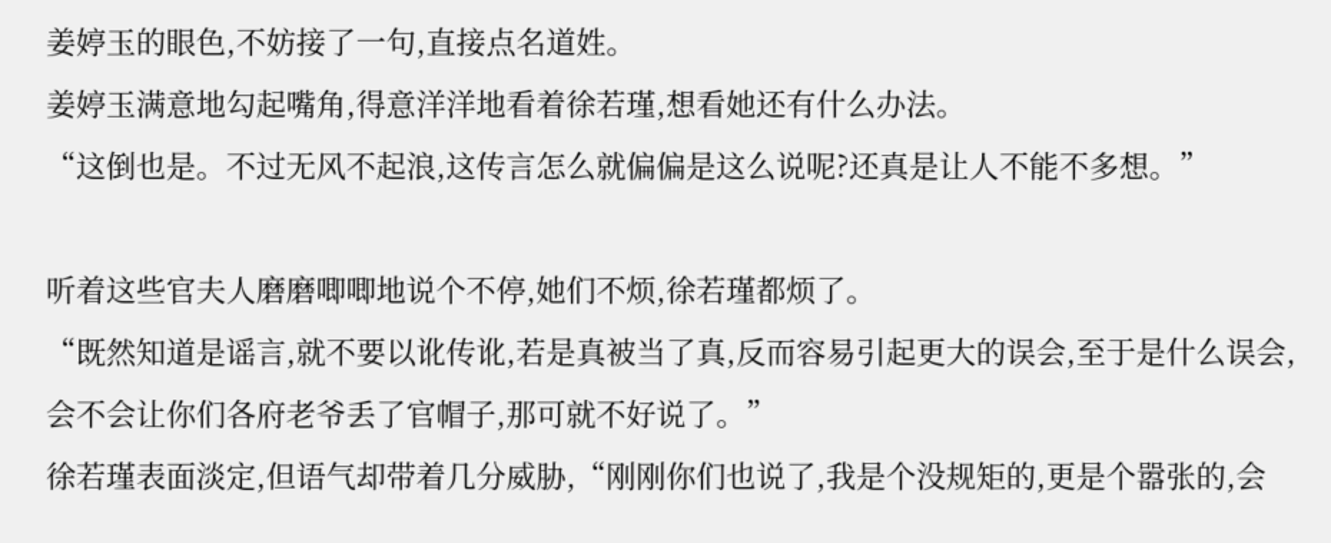姜婷玉的眼色,不妨接了一句,直接点名道姓。
姜婷玉满意地勾起嘴角,得意洋洋地看着徐若瑾,想看她还有什么办法。
“这倒也是。不过无风不起浪,这传言怎么就偏偏是这么说呢?还真是让人不能不多想。”

听着这些官夫人磨磨唧唧地说个不停,她们不烦,徐若瑾都烦了。
“既然知道是谣言,就不要以讹传讹,若是真被当了真,反而容易引起更大的误会,至于是什么误会,会不会让你们各府老爷丢了官帽子,那可就不好说了。”
徐若瑾表面淡定,但语气却带着几分威胁,“刚刚你们也说了,我是个没规矩的,更是个嚣张的,会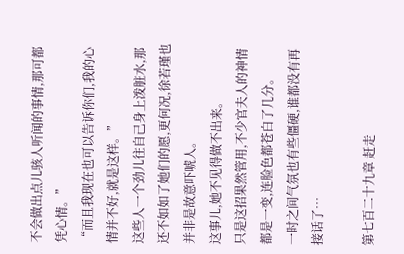不会做出点儿骇人听闻的事情,那可都凭心情。”
“而且我现在也可以告诉你们,我的心情并不好,就是这样。”
这些人一个劲儿往自己身上泼脏水,那还不如如了她们的愿,更何况,徐若瑾也并非是故意吓唬人。
这事儿,她不见得做不出来。
只是这招果然管用,不少官夫人的神情都是一变,连脸色都苍白了几分。
一时之间气氛也有些僵硬,谁都没有再接话了…

第七百二十九章 赶走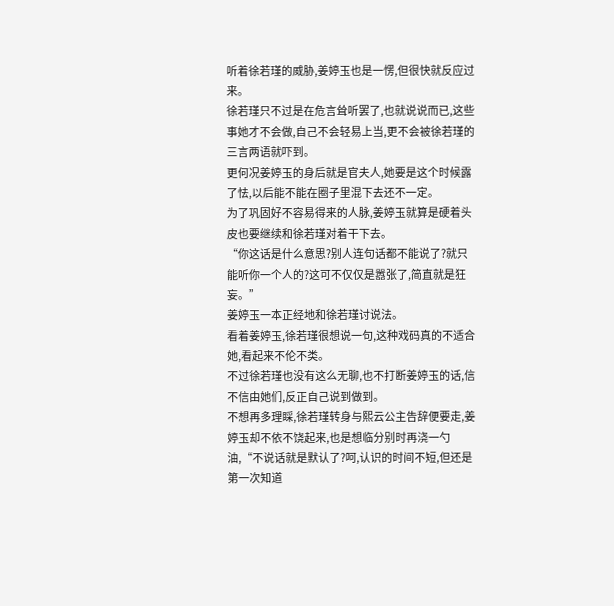听着徐若瑾的威胁,姜婷玉也是一愣,但很快就反应过来。
徐若瑾只不过是在危言耸听罢了,也就说说而已,这些事她才不会做,自己不会轻易上当,更不会被徐若瑾的三言两语就吓到。
更何况姜婷玉的身后就是官夫人,她要是这个时候露了怯,以后能不能在圈子里混下去还不一定。
为了巩固好不容易得来的人脉,姜婷玉就算是硬着头皮也要继续和徐若瑾对着干下去。
“你这话是什么意思?别人连句话都不能说了?就只能听你一个人的?这可不仅仅是嚣张了,简直就是狂妄。”
姜婷玉一本正经地和徐若瑾讨说法。
看着姜婷玉,徐若瑾很想说一句,这种戏码真的不适合她,看起来不伦不类。
不过徐若瑾也没有这么无聊,也不打断姜婷玉的话,信不信由她们,反正自己说到做到。
不想再多理睬,徐若瑾转身与熙云公主告辞便要走,姜婷玉却不依不饶起来,也是想临分别时再浇一勺油,“不说话就是默认了?呵,认识的时间不短,但还是第一次知道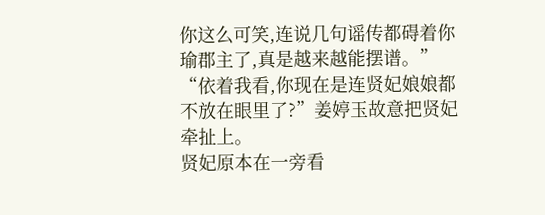你这么可笑,连说几句谣传都碍着你瑜郡主了,真是越来越能摆谱。”
“依着我看,你现在是连贤妃娘娘都不放在眼里了?”姜婷玉故意把贤妃牵扯上。
贤妃原本在一旁看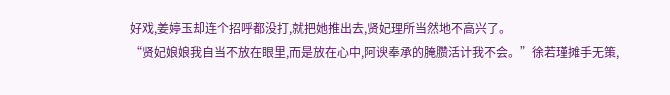好戏,姜婷玉却连个招呼都没打,就把她推出去,贤妃理所当然地不高兴了。
“贤妃娘娘我自当不放在眼里,而是放在心中,阿谀奉承的腌臜活计我不会。”徐若瑾摊手无策,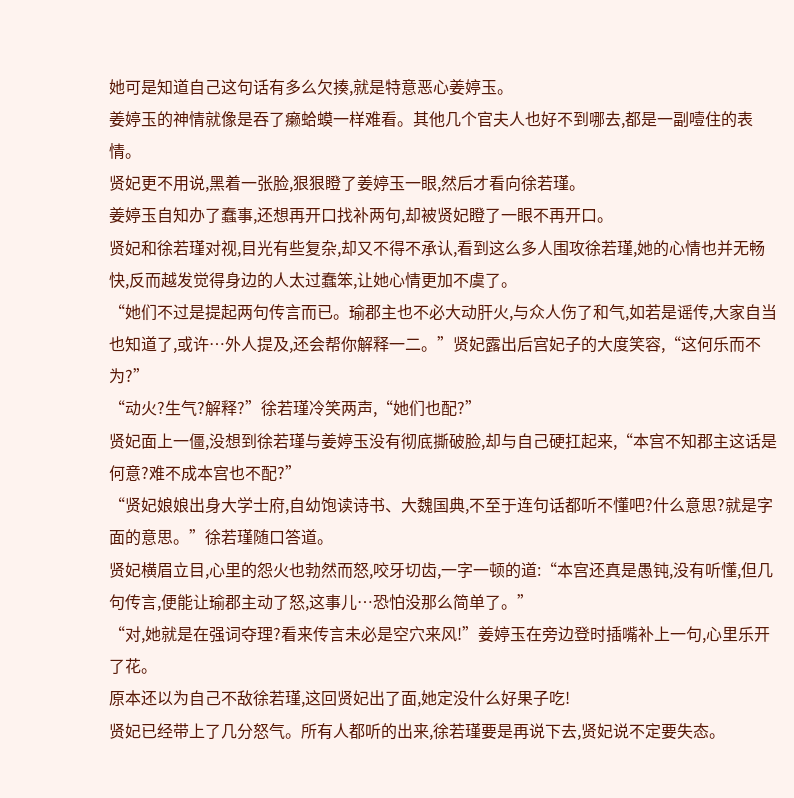她可是知道自己这句话有多么欠揍,就是特意恶心姜婷玉。
姜婷玉的神情就像是吞了癞蛤蟆一样难看。其他几个官夫人也好不到哪去,都是一副噎住的表情。
贤妃更不用说,黑着一张脸,狠狠瞪了姜婷玉一眼,然后才看向徐若瑾。
姜婷玉自知办了蠢事,还想再开口找补两句,却被贤妃瞪了一眼不再开口。
贤妃和徐若瑾对视,目光有些复杂,却又不得不承认,看到这么多人围攻徐若瑾,她的心情也并无畅快,反而越发觉得身边的人太过蠢笨,让她心情更加不虞了。
“她们不过是提起两句传言而已。瑜郡主也不必大动肝火,与众人伤了和气,如若是谣传,大家自当也知道了,或许…外人提及,还会帮你解释一二。”贤妃露出后宫妃子的大度笑容,“这何乐而不为?”
“动火?生气?解释?”徐若瑾冷笑两声,“她们也配?”
贤妃面上一僵,没想到徐若瑾与姜婷玉没有彻底撕破脸,却与自己硬扛起来,“本宫不知郡主这话是何意?难不成本宫也不配?”
“贤妃娘娘出身大学士府,自幼饱读诗书、大魏国典,不至于连句话都听不懂吧?什么意思?就是字面的意思。”徐若瑾随口答道。
贤妃横眉立目,心里的怨火也勃然而怒,咬牙切齿,一字一顿的道:“本宫还真是愚钝,没有听懂,但几句传言,便能让瑜郡主动了怒,这事儿…恐怕没那么简单了。”
“对,她就是在强词夺理?看来传言未必是空穴来风!”姜婷玉在旁边登时插嘴补上一句,心里乐开了花。
原本还以为自己不敌徐若瑾,这回贤妃出了面,她定没什么好果子吃!
贤妃已经带上了几分怒气。所有人都听的出来,徐若瑾要是再说下去,贤妃说不定要失态。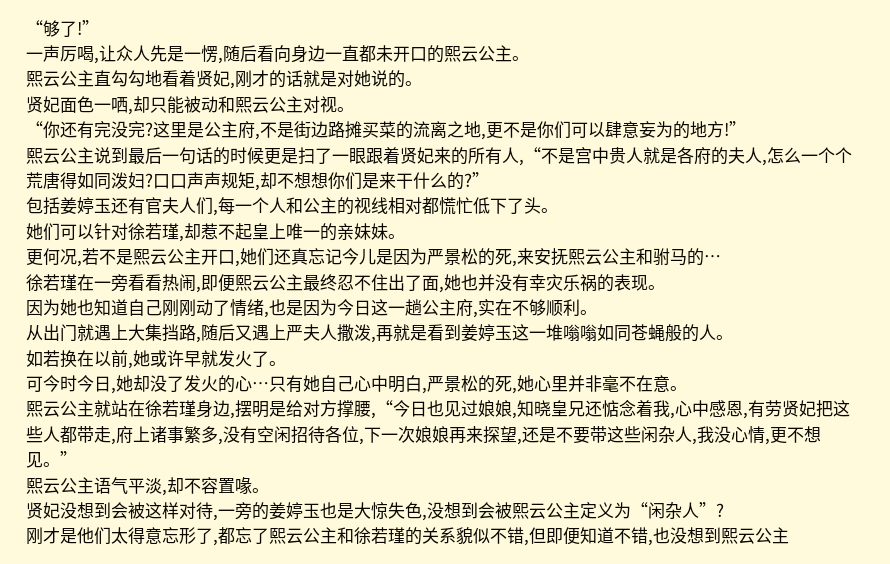“够了!”
一声厉喝,让众人先是一愣,随后看向身边一直都未开口的熙云公主。
熙云公主直勾勾地看着贤妃,刚才的话就是对她说的。
贤妃面色一哂,却只能被动和熙云公主对视。
“你还有完没完?这里是公主府,不是街边路摊买菜的流离之地,更不是你们可以肆意妄为的地方!”
熙云公主说到最后一句话的时候更是扫了一眼跟着贤妃来的所有人,“不是宫中贵人就是各府的夫人,怎么一个个荒唐得如同泼妇?口口声声规矩,却不想想你们是来干什么的?”
包括姜婷玉还有官夫人们,每一个人和公主的视线相对都慌忙低下了头。
她们可以针对徐若瑾,却惹不起皇上唯一的亲妹妹。
更何况,若不是熙云公主开口,她们还真忘记今儿是因为严景松的死,来安抚熙云公主和驸马的…
徐若瑾在一旁看看热闹,即便熙云公主最终忍不住出了面,她也并没有幸灾乐祸的表现。
因为她也知道自己刚刚动了情绪,也是因为今日这一趟公主府,实在不够顺利。
从出门就遇上大集挡路,随后又遇上严夫人撒泼,再就是看到姜婷玉这一堆嗡嗡如同苍蝇般的人。
如若换在以前,她或许早就发火了。
可今时今日,她却没了发火的心…只有她自己心中明白,严景松的死,她心里并非毫不在意。
熙云公主就站在徐若瑾身边,摆明是给对方撑腰,“今日也见过娘娘,知晓皇兄还惦念着我,心中感恩,有劳贤妃把这些人都带走,府上诸事繁多,没有空闲招待各位,下一次娘娘再来探望,还是不要带这些闲杂人,我没心情,更不想见。”
熙云公主语气平淡,却不容置喙。
贤妃没想到会被这样对待,一旁的姜婷玉也是大惊失色,没想到会被熙云公主定义为“闲杂人”?
刚才是他们太得意忘形了,都忘了熙云公主和徐若瑾的关系貌似不错,但即便知道不错,也没想到熙云公主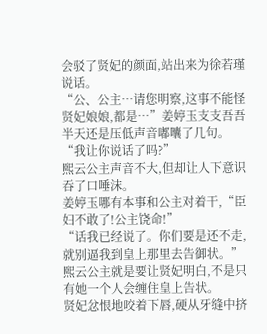会驳了贤妃的颜面,站出来为徐若瑾说话。
“公、公主…请您明察,这事不能怪贤妃娘娘,都是…”姜婷玉支支吾吾半天还是压低声音嘟囔了几句。
“我让你说话了吗?”
熙云公主声音不大,但却让人下意识吞了口唾沫。
姜婷玉哪有本事和公主对着干,“臣妇不敢了!公主饶命!”
“话我已经说了。你们要是还不走,就别逼我到皇上那里去告御状。”
熙云公主就是要让贤妃明白,不是只有她一个人会缠住皇上告状。
贤妃忿恨地咬着下唇,硬从牙缝中挤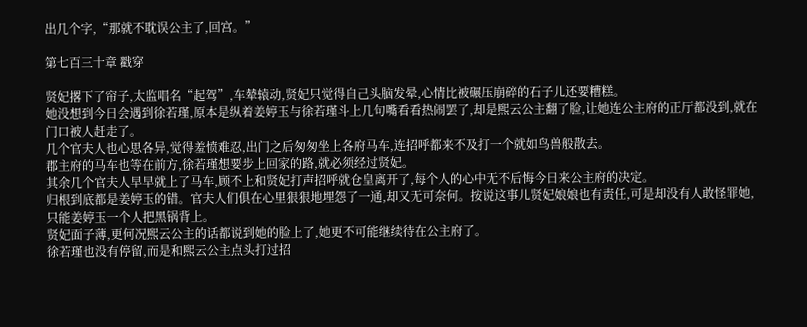出几个字,“那就不耽误公主了,回宫。”

第七百三十章 戳穿

贤妃撂下了帘子,太监唱名“起驾”,车辇辕动,贤妃只觉得自己头脑发晕,心情比被碾压崩碎的石子儿还要糟糕。
她没想到今日会遇到徐若瑾,原本是纵着姜婷玉与徐若瑾斗上几句嘴看看热闹罢了,却是熙云公主翻了脸,让她连公主府的正厅都没到,就在门口被人赶走了。
几个官夫人也心思各异,觉得羞愤难忍,出门之后匆匆坐上各府马车,连招呼都来不及打一个就如鸟兽般散去。
郡主府的马车也等在前方,徐若瑾想要步上回家的路,就必须经过贤妃。
其余几个官夫人早早就上了马车,顾不上和贤妃打声招呼就仓皇离开了,每个人的心中无不后悔今日来公主府的决定。
归根到底都是姜婷玉的错。官夫人们俱在心里狠狠地埋怨了一通,却又无可奈何。按说这事儿贤妃娘娘也有责任,可是却没有人敢怪罪她,只能姜婷玉一个人把黑锅背上。
贤妃面子薄,更何况熙云公主的话都说到她的脸上了,她更不可能继续待在公主府了。
徐若瑾也没有停留,而是和熙云公主点头打过招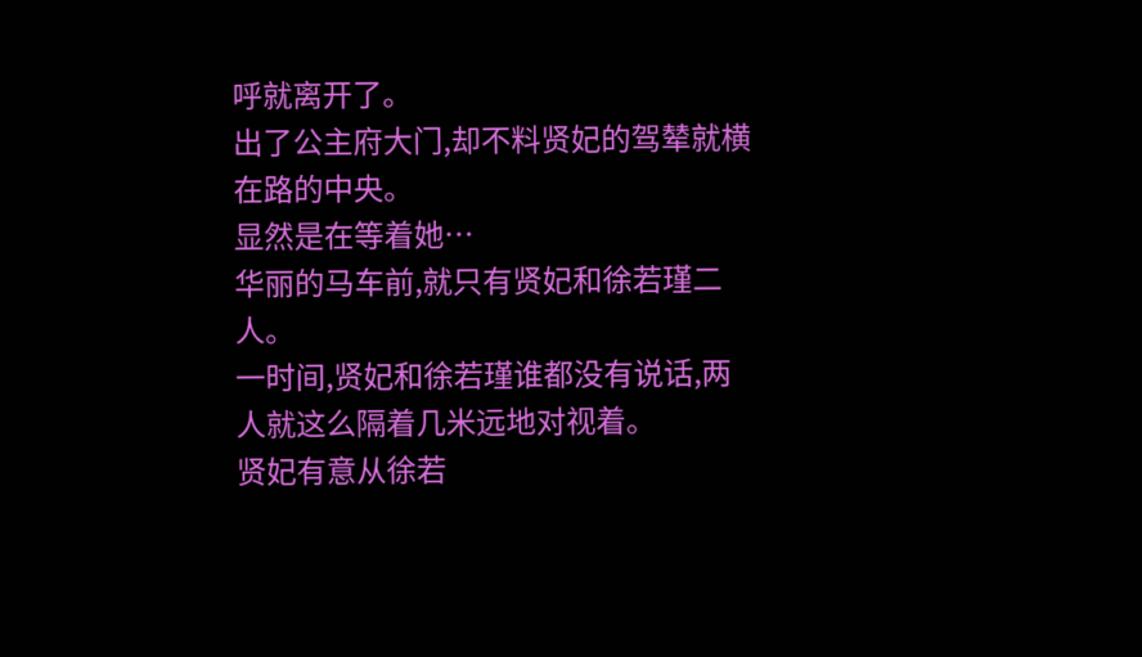呼就离开了。
出了公主府大门,却不料贤妃的驾辇就横在路的中央。
显然是在等着她…
华丽的马车前,就只有贤妃和徐若瑾二人。
一时间,贤妃和徐若瑾谁都没有说话,两人就这么隔着几米远地对视着。
贤妃有意从徐若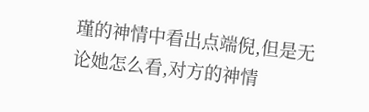瑾的神情中看出点端倪,但是无论她怎么看,对方的神情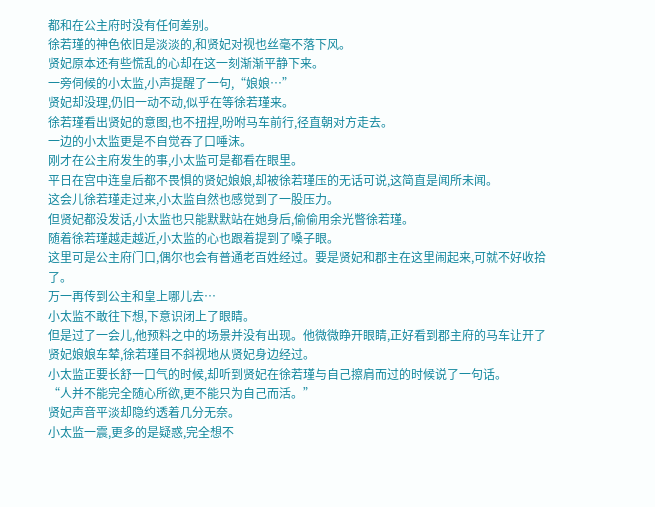都和在公主府时没有任何差别。
徐若瑾的神色依旧是淡淡的,和贤妃对视也丝毫不落下风。
贤妃原本还有些慌乱的心却在这一刻渐渐平静下来。
一旁伺候的小太监,小声提醒了一句,“娘娘…”
贤妃却没理,仍旧一动不动,似乎在等徐若瑾来。
徐若瑾看出贤妃的意图,也不扭捏,吩咐马车前行,径直朝对方走去。
一边的小太监更是不自觉吞了口唾沫。
刚才在公主府发生的事,小太监可是都看在眼里。
平日在宫中连皇后都不畏惧的贤妃娘娘,却被徐若瑾压的无话可说,这简直是闻所未闻。
这会儿徐若瑾走过来,小太监自然也感觉到了一股压力。
但贤妃都没发话,小太监也只能默默站在她身后,偷偷用余光瞥徐若瑾。
随着徐若瑾越走越近,小太监的心也跟着提到了嗓子眼。
这里可是公主府门口,偶尔也会有普通老百姓经过。要是贤妃和郡主在这里闹起来,可就不好收拾了。
万一再传到公主和皇上哪儿去…
小太监不敢往下想,下意识闭上了眼睛。
但是过了一会儿,他预料之中的场景并没有出现。他微微睁开眼睛,正好看到郡主府的马车让开了贤妃娘娘车辇,徐若瑾目不斜视地从贤妃身边经过。
小太监正要长舒一口气的时候,却听到贤妃在徐若瑾与自己擦肩而过的时候说了一句话。
“人并不能完全随心所欲,更不能只为自己而活。”
贤妃声音平淡却隐约透着几分无奈。
小太监一震,更多的是疑惑,完全想不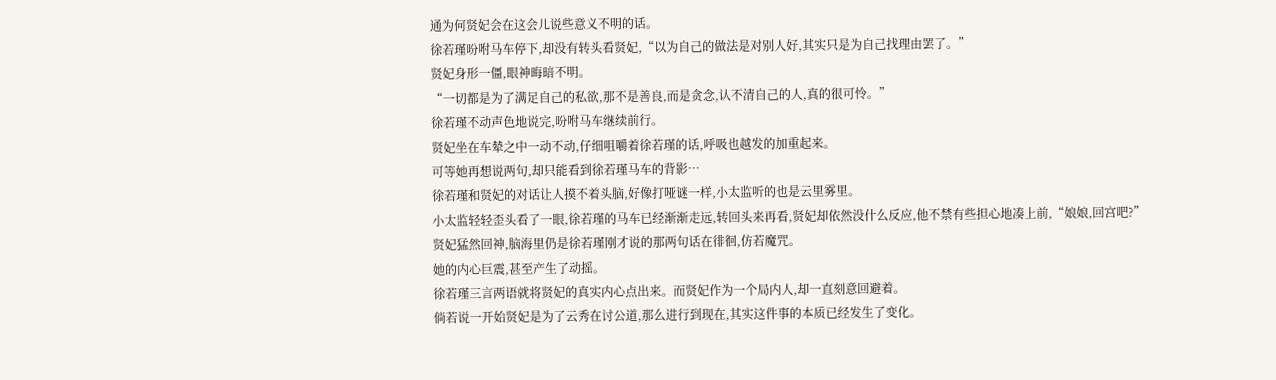通为何贤妃会在这会儿说些意义不明的话。
徐若瑾吩咐马车停下,却没有转头看贤妃,“以为自己的做法是对别人好,其实只是为自己找理由罢了。”
贤妃身形一僵,眼神晦暗不明。
“一切都是为了满足自己的私欲,那不是善良,而是贪念,认不清自己的人,真的很可怜。”
徐若瑾不动声色地说完,吩咐马车继续前行。
贤妃坐在车辇之中一动不动,仔细咀嚼着徐若瑾的话,呼吸也越发的加重起来。
可等她再想说两句,却只能看到徐若瑾马车的背影…
徐若瑾和贤妃的对话让人摸不着头脑,好像打哑谜一样,小太监听的也是云里雾里。
小太监轻轻歪头看了一眼,徐若瑾的马车已经渐渐走远,转回头来再看,贤妃却依然没什么反应,他不禁有些担心地凑上前,“娘娘,回宫吧?”
贤妃猛然回神,脑海里仍是徐若瑾刚才说的那两句话在徘徊,仿若魔咒。
她的内心巨震,甚至产生了动摇。
徐若瑾三言两语就将贤妃的真实内心点出来。而贤妃作为一个局内人,却一直刻意回避着。
倘若说一开始贤妃是为了云秀在讨公道,那么进行到现在,其实这件事的本质已经发生了变化。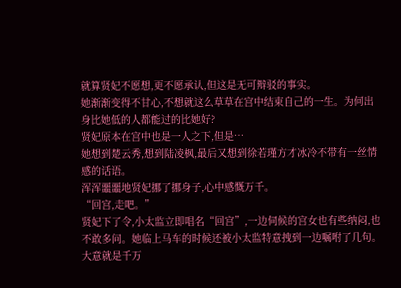就算贤妃不愿想,更不愿承认,但这是无可辩驳的事实。
她渐渐变得不甘心,不想就这么草草在宫中结束自己的一生。为何出身比她低的人都能过的比她好?
贤妃原本在宫中也是一人之下,但是…
她想到楚云秀,想到陆凌枫,最后又想到徐若瑾方才冰冷不带有一丝情感的话语。
浑浑噩噩地贤妃挪了挪身子,心中感慨万千。
“回宫,走吧。”
贤妃下了令,小太监立即唱名“回宫”,一边伺候的宫女也有些纳闷,也不敢多问。她临上马车的时候还被小太监特意拽到一边嘱咐了几句。
大意就是千万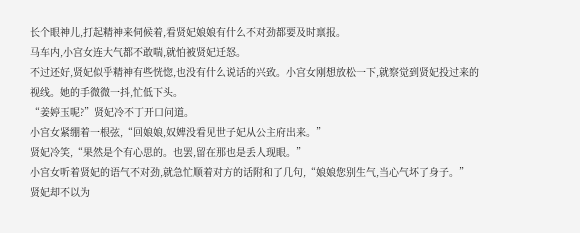长个眼神儿,打起精神来伺候着,看贤妃娘娘有什么不对劲都要及时禀报。
马车内,小宫女连大气都不敢喘,就怕被贤妃迁怒。
不过还好,贤妃似乎精神有些恍惚,也没有什么说话的兴致。小宫女刚想放松一下,就察觉到贤妃投过来的视线。她的手微微一抖,忙低下头。
“姜婷玉呢?”贤妃冷不丁开口问道。
小宫女紧绷着一根弦,“回娘娘,奴婢没看见世子妃从公主府出来。”
贤妃冷笑,“果然是个有心思的。也罢,留在那也是丢人现眼。”
小宫女听着贤妃的语气不对劲,就急忙顺着对方的话附和了几句,“娘娘您别生气,当心气坏了身子。”
贤妃却不以为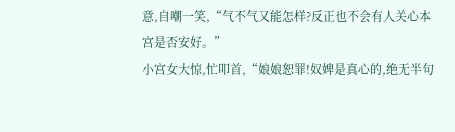意,自嘲一笑,“气不气又能怎样?反正也不会有人关心本宫是否安好。”
小宫女大惊,忙叩首,“娘娘恕罪!奴婢是真心的,绝无半句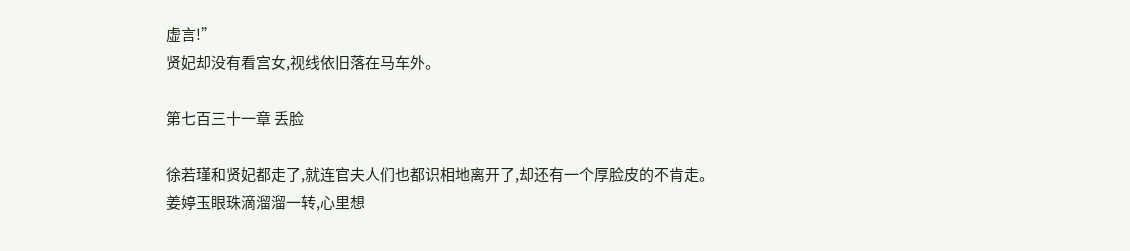虚言!”
贤妃却没有看宫女,视线依旧落在马车外。

第七百三十一章 丢脸

徐若瑾和贤妃都走了,就连官夫人们也都识相地离开了,却还有一个厚脸皮的不肯走。
姜婷玉眼珠滴溜溜一转,心里想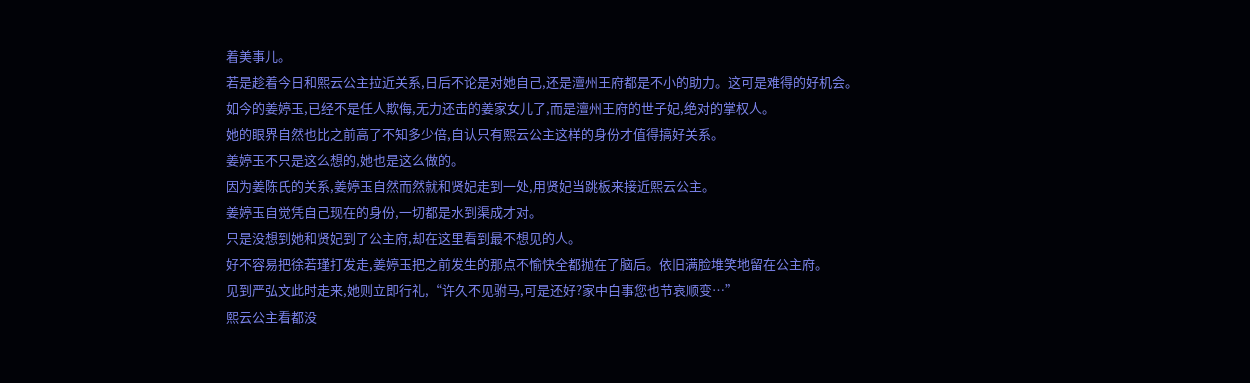着美事儿。
若是趁着今日和熙云公主拉近关系,日后不论是对她自己,还是澶州王府都是不小的助力。这可是难得的好机会。
如今的姜婷玉,已经不是任人欺侮,无力还击的姜家女儿了,而是澶州王府的世子妃,绝对的掌权人。
她的眼界自然也比之前高了不知多少倍,自认只有熙云公主这样的身份才值得搞好关系。
姜婷玉不只是这么想的,她也是这么做的。
因为姜陈氏的关系,姜婷玉自然而然就和贤妃走到一处,用贤妃当跳板来接近熙云公主。
姜婷玉自觉凭自己现在的身份,一切都是水到渠成才对。
只是没想到她和贤妃到了公主府,却在这里看到最不想见的人。
好不容易把徐若瑾打发走,姜婷玉把之前发生的那点不愉快全都抛在了脑后。依旧满脸堆笑地留在公主府。
见到严弘文此时走来,她则立即行礼,“许久不见驸马,可是还好?家中白事您也节哀顺变…”
熙云公主看都没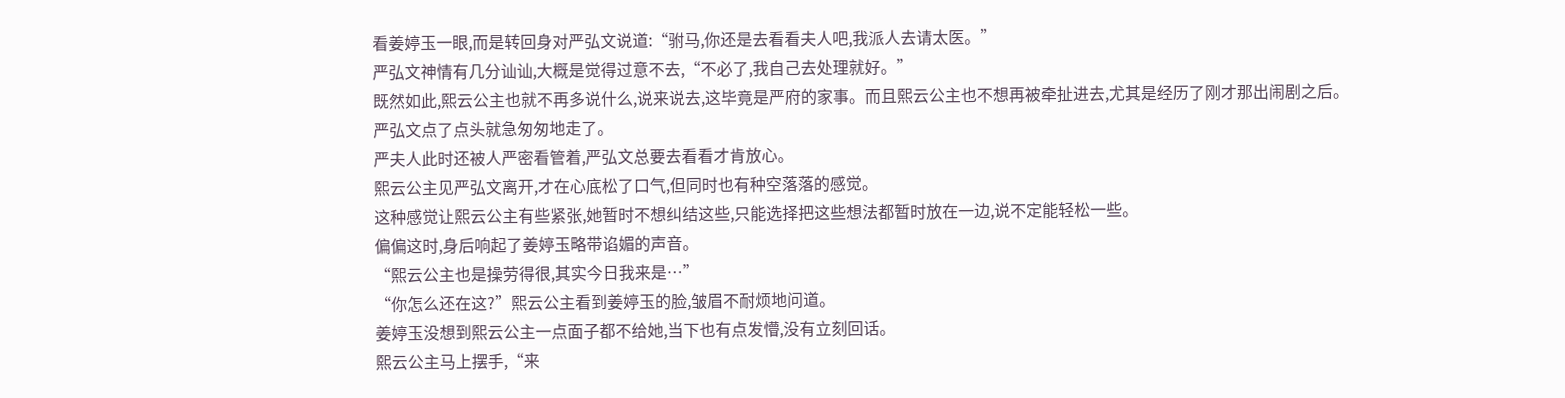看姜婷玉一眼,而是转回身对严弘文说道:“驸马,你还是去看看夫人吧,我派人去请太医。”
严弘文神情有几分讪讪,大概是觉得过意不去,“不必了,我自己去处理就好。”
既然如此,熙云公主也就不再多说什么,说来说去,这毕竟是严府的家事。而且熙云公主也不想再被牵扯进去,尤其是经历了刚才那出闹剧之后。
严弘文点了点头就急匆匆地走了。
严夫人此时还被人严密看管着,严弘文总要去看看才肯放心。
熙云公主见严弘文离开,才在心底松了口气,但同时也有种空落落的感觉。
这种感觉让熙云公主有些紧张,她暂时不想纠结这些,只能选择把这些想法都暂时放在一边,说不定能轻松一些。
偏偏这时,身后响起了姜婷玉略带谄媚的声音。
“熙云公主也是操劳得很,其实今日我来是…”
“你怎么还在这?”熙云公主看到姜婷玉的脸,皱眉不耐烦地问道。
姜婷玉没想到熙云公主一点面子都不给她,当下也有点发懵,没有立刻回话。
熙云公主马上摆手,“来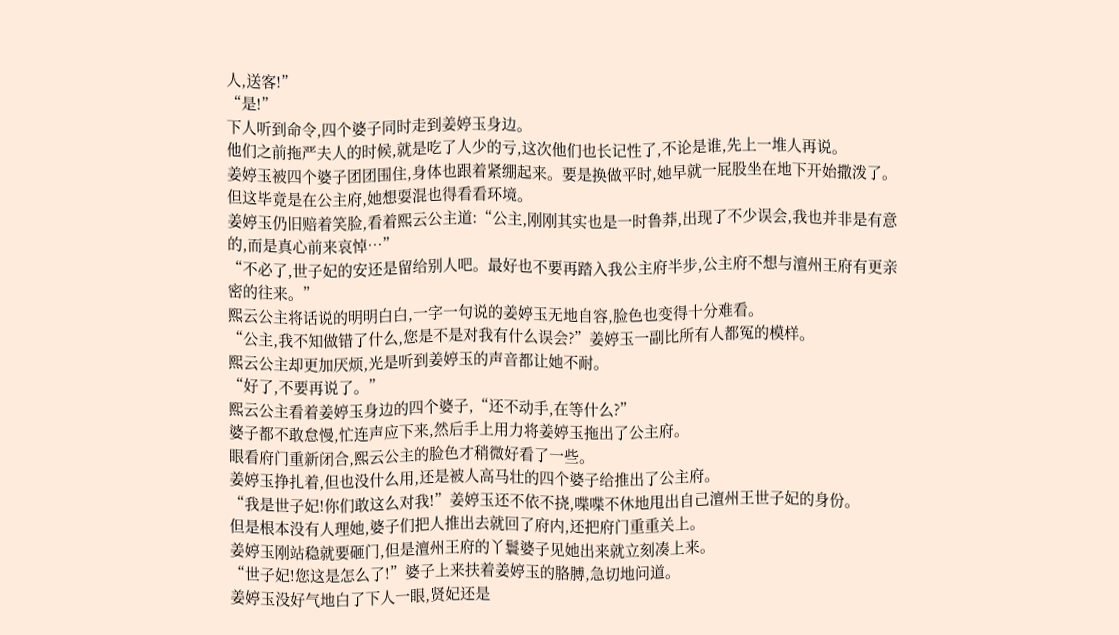人,送客!”
“是!”
下人听到命令,四个婆子同时走到姜婷玉身边。
他们之前拖严夫人的时候,就是吃了人少的亏,这次他们也长记性了,不论是谁,先上一堆人再说。
姜婷玉被四个婆子团团围住,身体也跟着紧绷起来。要是换做平时,她早就一屁股坐在地下开始撒泼了。
但这毕竟是在公主府,她想耍混也得看看环境。
姜婷玉仍旧赔着笑脸,看着熙云公主道:“公主,刚刚其实也是一时鲁莽,出现了不少误会,我也并非是有意的,而是真心前来哀悼…”
“不必了,世子妃的安还是留给别人吧。最好也不要再踏入我公主府半步,公主府不想与澶州王府有更亲密的往来。”
熙云公主将话说的明明白白,一字一句说的姜婷玉无地自容,脸色也变得十分难看。
“公主,我不知做错了什么,您是不是对我有什么误会?”姜婷玉一副比所有人都冤的模样。
熙云公主却更加厌烦,光是听到姜婷玉的声音都让她不耐。
“好了,不要再说了。”
熙云公主看着姜婷玉身边的四个婆子,“还不动手,在等什么?”
婆子都不敢怠慢,忙连声应下来,然后手上用力将姜婷玉拖出了公主府。
眼看府门重新闭合,熙云公主的脸色才稍微好看了一些。
姜婷玉挣扎着,但也没什么用,还是被人高马壮的四个婆子给推出了公主府。
“我是世子妃!你们敢这么对我!”姜婷玉还不依不挠,喋喋不休地甩出自己澶州王世子妃的身份。
但是根本没有人理她,婆子们把人推出去就回了府内,还把府门重重关上。
姜婷玉刚站稳就要砸门,但是澶州王府的丫鬟婆子见她出来就立刻凑上来。
“世子妃!您这是怎么了!”婆子上来扶着姜婷玉的胳膊,急切地问道。
姜婷玉没好气地白了下人一眼,贤妃还是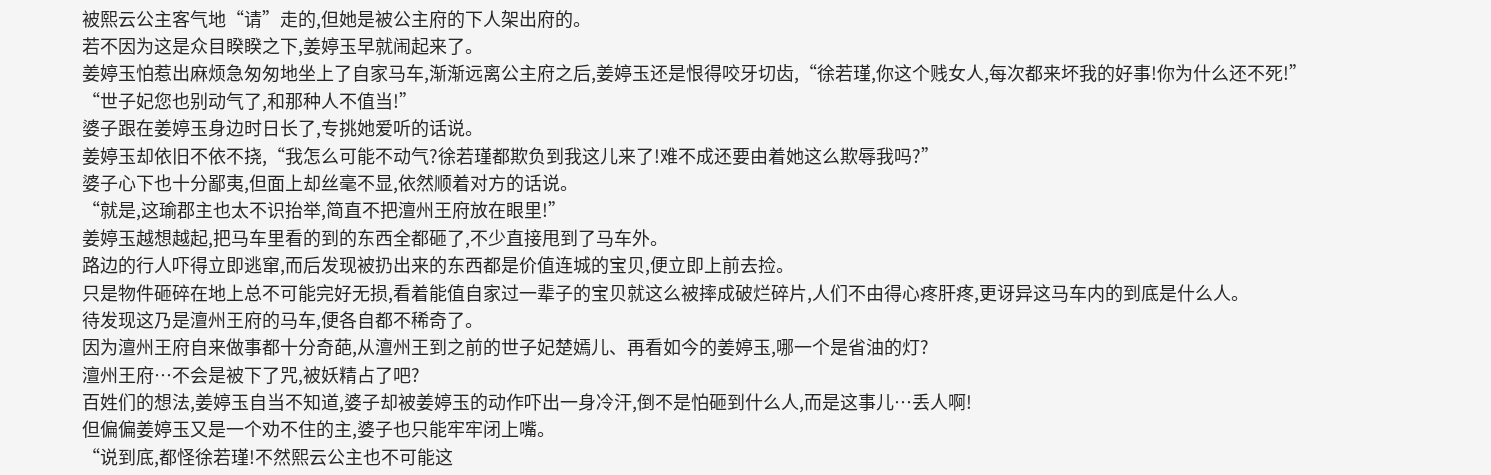被熙云公主客气地“请”走的,但她是被公主府的下人架出府的。
若不因为这是众目睽睽之下,姜婷玉早就闹起来了。
姜婷玉怕惹出麻烦急匆匆地坐上了自家马车,渐渐远离公主府之后,姜婷玉还是恨得咬牙切齿,“徐若瑾,你这个贱女人,每次都来坏我的好事!你为什么还不死!”
“世子妃您也别动气了,和那种人不值当!”
婆子跟在姜婷玉身边时日长了,专挑她爱听的话说。
姜婷玉却依旧不依不挠,“我怎么可能不动气?徐若瑾都欺负到我这儿来了!难不成还要由着她这么欺辱我吗?”
婆子心下也十分鄙夷,但面上却丝毫不显,依然顺着对方的话说。
“就是,这瑜郡主也太不识抬举,简直不把澶州王府放在眼里!”
姜婷玉越想越起,把马车里看的到的东西全都砸了,不少直接甩到了马车外。
路边的行人吓得立即逃窜,而后发现被扔出来的东西都是价值连城的宝贝,便立即上前去捡。
只是物件砸碎在地上总不可能完好无损,看着能值自家过一辈子的宝贝就这么被摔成破烂碎片,人们不由得心疼肝疼,更讶异这马车内的到底是什么人。
待发现这乃是澶州王府的马车,便各自都不稀奇了。
因为澶州王府自来做事都十分奇葩,从澶州王到之前的世子妃楚嫣儿、再看如今的姜婷玉,哪一个是省油的灯?
澶州王府…不会是被下了咒,被妖精占了吧?
百姓们的想法,姜婷玉自当不知道,婆子却被姜婷玉的动作吓出一身冷汗,倒不是怕砸到什么人,而是这事儿…丢人啊!
但偏偏姜婷玉又是一个劝不住的主,婆子也只能牢牢闭上嘴。
“说到底,都怪徐若瑾!不然熙云公主也不可能这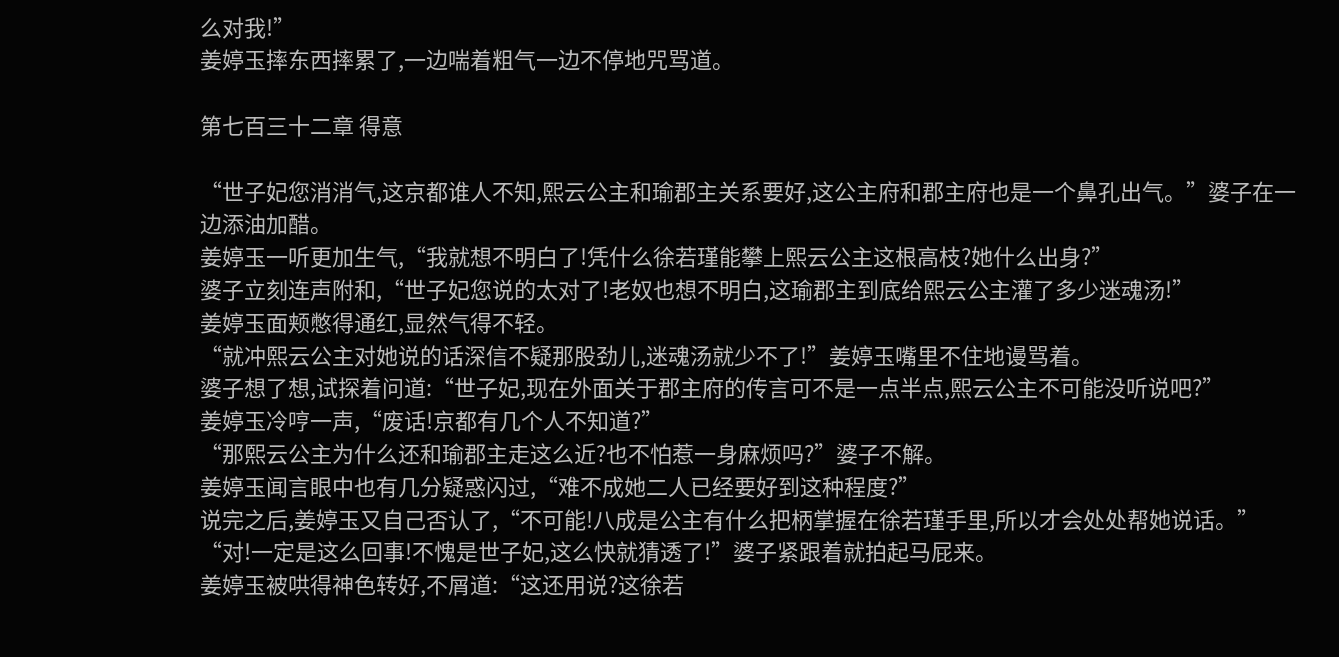么对我!”
姜婷玉摔东西摔累了,一边喘着粗气一边不停地咒骂道。

第七百三十二章 得意

“世子妃您消消气,这京都谁人不知,熙云公主和瑜郡主关系要好,这公主府和郡主府也是一个鼻孔出气。”婆子在一边添油加醋。
姜婷玉一听更加生气,“我就想不明白了!凭什么徐若瑾能攀上熙云公主这根高枝?她什么出身?”
婆子立刻连声附和,“世子妃您说的太对了!老奴也想不明白,这瑜郡主到底给熙云公主灌了多少迷魂汤!”
姜婷玉面颊憋得通红,显然气得不轻。
“就冲熙云公主对她说的话深信不疑那股劲儿,迷魂汤就少不了!”姜婷玉嘴里不住地谩骂着。
婆子想了想,试探着问道:“世子妃,现在外面关于郡主府的传言可不是一点半点,熙云公主不可能没听说吧?”
姜婷玉冷哼一声,“废话!京都有几个人不知道?”
“那熙云公主为什么还和瑜郡主走这么近?也不怕惹一身麻烦吗?”婆子不解。
姜婷玉闻言眼中也有几分疑惑闪过,“难不成她二人已经要好到这种程度?”
说完之后,姜婷玉又自己否认了,“不可能!八成是公主有什么把柄掌握在徐若瑾手里,所以才会处处帮她说话。”
“对!一定是这么回事!不愧是世子妃,这么快就猜透了!”婆子紧跟着就拍起马屁来。
姜婷玉被哄得神色转好,不屑道:“这还用说?这徐若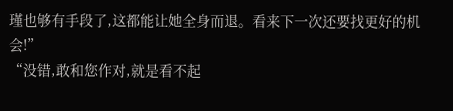瑾也够有手段了,这都能让她全身而退。看来下一次还要找更好的机会!”
“没错,敢和您作对,就是看不起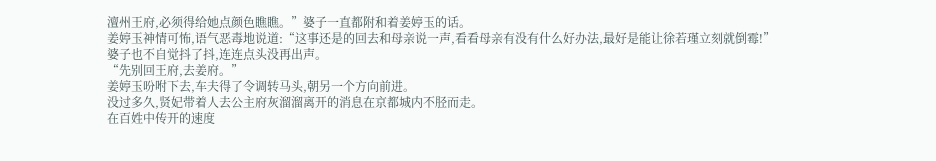澶州王府,必须得给她点颜色瞧瞧。”婆子一直都附和着姜婷玉的话。
姜婷玉神情可怖,语气恶毒地说道:“这事还是的回去和母亲说一声,看看母亲有没有什么好办法,最好是能让徐若瑾立刻就倒霉!”
婆子也不自觉抖了抖,连连点头没再出声。
“先别回王府,去姜府。”
姜婷玉吩咐下去,车夫得了令调转马头,朝另一个方向前进。
没过多久,贤妃带着人去公主府灰溜溜离开的消息在京都城内不胫而走。
在百姓中传开的速度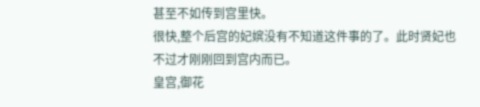甚至不如传到宫里快。
很快,整个后宫的妃嫔没有不知道这件事的了。此时贤妃也不过才刚刚回到宫内而已。
皇宫,御花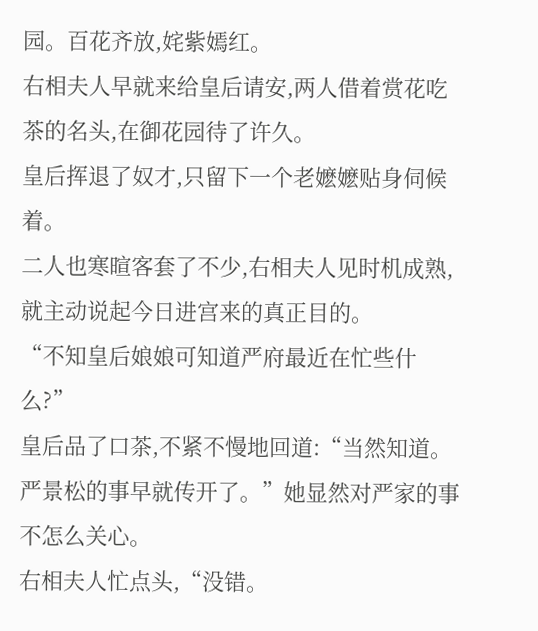园。百花齐放,姹紫嫣红。
右相夫人早就来给皇后请安,两人借着赏花吃茶的名头,在御花园待了许久。
皇后挥退了奴才,只留下一个老嬷嬷贴身伺候着。
二人也寒暄客套了不少,右相夫人见时机成熟,就主动说起今日进宫来的真正目的。
“不知皇后娘娘可知道严府最近在忙些什么?”
皇后品了口茶,不紧不慢地回道:“当然知道。严景松的事早就传开了。”她显然对严家的事不怎么关心。
右相夫人忙点头,“没错。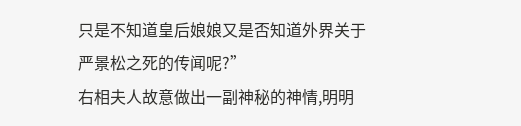只是不知道皇后娘娘又是否知道外界关于严景松之死的传闻呢?”
右相夫人故意做出一副神秘的神情,明明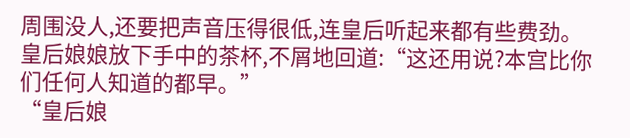周围没人,还要把声音压得很低,连皇后听起来都有些费劲。
皇后娘娘放下手中的茶杯,不屑地回道:“这还用说?本宫比你们任何人知道的都早。”
“皇后娘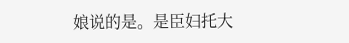娘说的是。是臣妇托大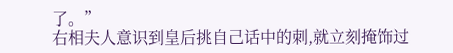了。”
右相夫人意识到皇后挑自己话中的刺,就立刻掩饰过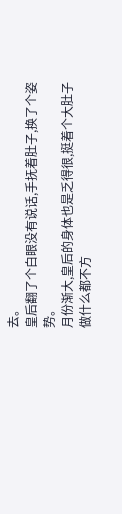去。
皇后翻了个白眼没有说话,手抚着肚子,换了个姿势。
月份渐大,皇后的身体也是乏得很,挺着个大肚子做什么都不方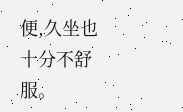便,久坐也十分不舒服。